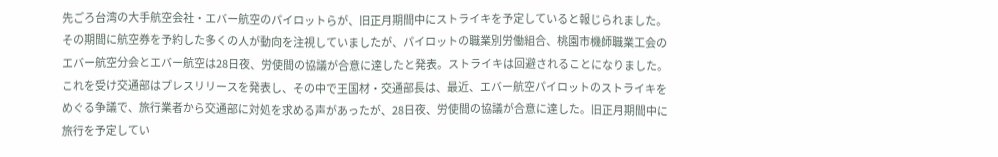先ごろ台湾の大手航空会社・エバー航空のパイロットらが、旧正月期間中にストライキを予定していると報じられました。その期間に航空券を予約した多くの人が動向を注視していましたが、パイロットの職業別労働組合、桃園市機師職業工会のエバー航空分会とエバー航空は28日夜、労使間の協議が合意に達したと発表。ストライキは回避されることになりました。
これを受け交通部はプレスリリースを発表し、その中で王国材・交通部長は、最近、エバー航空パイロットのストライキをめぐる争議で、旅行業者から交通部に対処を求める声があったが、28日夜、労使間の協議が合意に達した。旧正月期間中に旅行を予定してい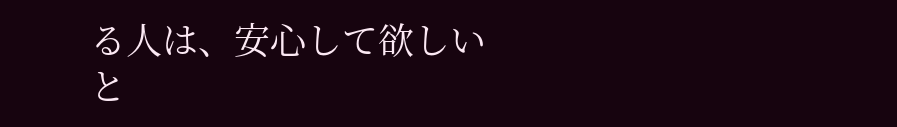る人は、安心して欲しいと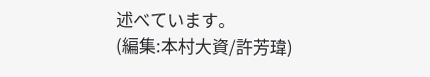述べています。
(編集:本村大資/許芳瑋)